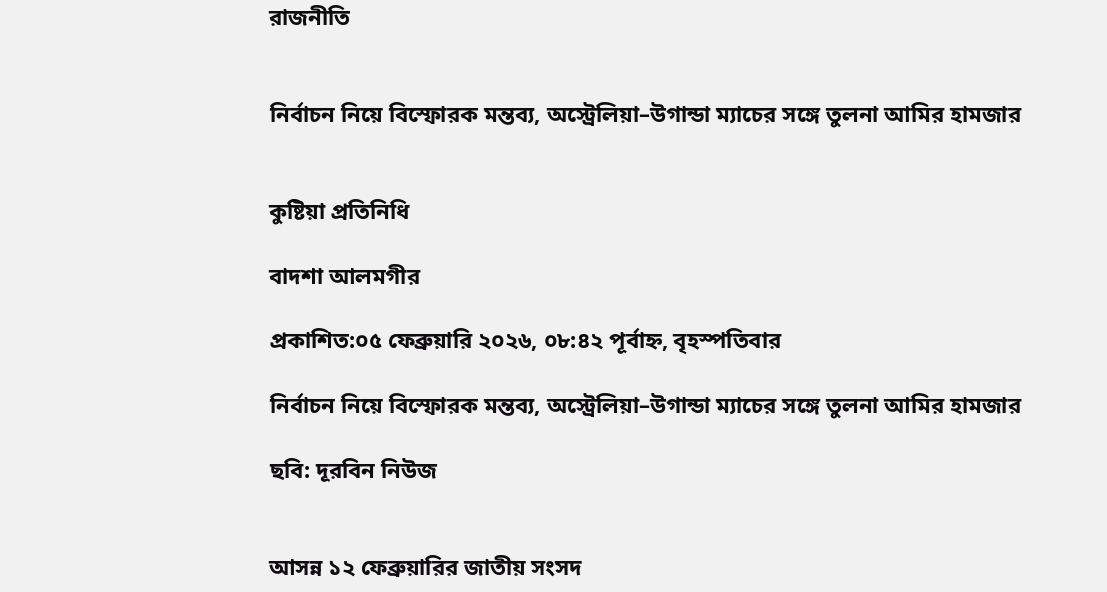রাজনীতি


নির্বাচন নিয়ে বিস্ফোরক মন্তব্য, অস্ট্রেলিয়া–উগান্ডা ম্যাচের সঙ্গে তুলনা আমির হামজার


কুষ্টিয়া প্রতিনিধি

বাদশা আলমগীর

প্রকাশিত:০৫ ফেব্রুয়ারি ২০২৬, ০৮:৪২ পূর্বাহ্ন, বৃহস্পতিবার

নির্বাচন নিয়ে বিস্ফোরক মন্তব্য, অস্ট্রেলিয়া–উগান্ডা ম্যাচের সঙ্গে তুলনা আমির হামজার

ছবি: দূরবিন নিউজ


আসন্ন ১২ ফেব্রুয়ারির জাতীয় সংসদ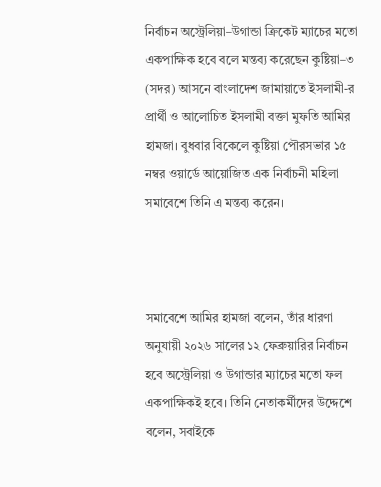নির্বাচন অস্ট্রেলিয়া–উগান্ডা ক্রিকেট ম্যাচের মতো একপাক্ষিক হবে বলে মন্তব্য করেছেন কুষ্টিয়া–৩ (সদর) আসনে বাংলাদেশ জামায়াতে ইসলামী-র প্রার্থী ও আলোচিত ইসলামী বক্তা মুফতি আমির হামজা। বুধবার বিকেলে কুষ্টিয়া পৌরসভার ১৫ নম্বর ওয়ার্ডে আয়োজিত এক নির্বাচনী মহিলা সমাবেশে তিনি এ মন্তব্য করেন।



সমাবেশে আমির হামজা বলেন, তাঁর ধারণা অনুযায়ী ২০২৬ সালের ১২ ফেব্রুয়ারির নির্বাচন হবে অস্ট্রেলিয়া ও উগান্ডার ম্যাচের মতো ফল একপাক্ষিকই হবে। তিনি নেতাকর্মীদের উদ্দেশে বলেন, সবাইকে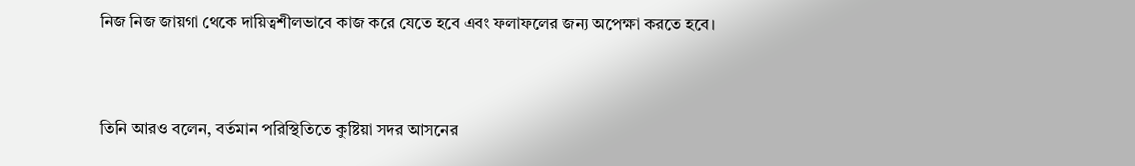নিজ নিজ জায়গা থেকে দায়িত্বশীলভাবে কাজ করে যেতে হবে এবং ফলাফলের জন্য অপেক্ষা করতে হবে।



তিনি আরও বলেন, বর্তমান পরিস্থিতিতে কুষ্টিয়া সদর আসনের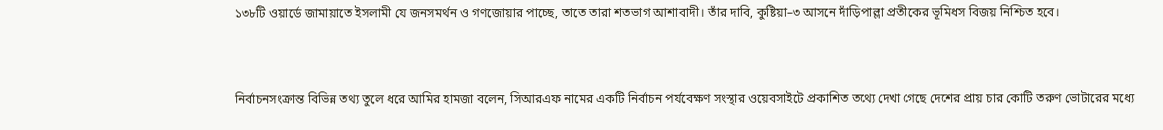১৩৮টি ওয়ার্ডে জামায়াতে ইসলামী যে জনসমর্থন ও গণজোয়ার পাচ্ছে, তাতে তারা শতভাগ আশাবাদী। তাঁর দাবি, কুষ্টিয়া–৩ আসনে দাঁড়িপাল্লা প্রতীকের ভূমিধস বিজয় নিশ্চিত হবে।



নির্বাচনসংক্রান্ত বিভিন্ন তথ্য তুলে ধরে আমির হামজা বলেন, সিআরএফ নামের একটি নির্বাচন পর্যবেক্ষণ সংস্থার ওয়েবসাইটে প্রকাশিত তথ্যে দেখা গেছে দেশের প্রায় চার কোটি তরুণ ভোটারের মধ্যে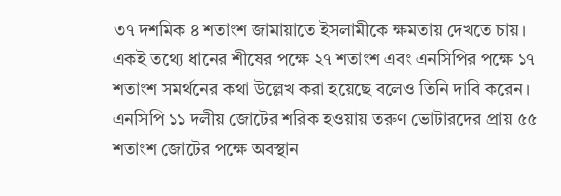৩৭ দশমিক ৪ শতাংশ জামায়াতে ইসলামীকে ক্ষমতায় দেখতে চায়। একই তথ্যে ধানের শীষের পক্ষে ২৭ শতাংশ এবং এনসিপির পক্ষে ১৭ শতাংশ সমর্থনের কথা উল্লেখ করা হয়েছে বলেও তিনি দাবি করেন। এনসিপি ১১ দলীয় জোটের শরিক হওয়ায় তরুণ ভোটারদের প্রায় ৫৫ শতাংশ জোটের পক্ষে অবস্থান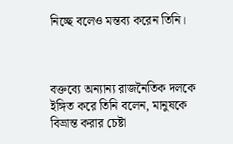নিচ্ছে বলেও মন্তব্য করেন তিনি।



বক্তব্যে অন্যান্য রাজনৈতিক দলকে ইঙ্গিত করে তিনি বলেন, মানুষকে বিভ্রান্ত করার চেষ্টা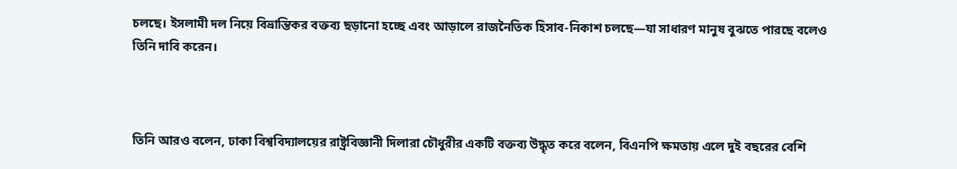চলছে। ইসলামী দল নিয়ে বিভ্রান্তিকর বক্তব্য ছড়ানো হচ্ছে এবং আড়ালে রাজনৈতিক হিসাব-নিকাশ চলছে—যা সাধারণ মানুষ বুঝতে পারছে বলেও তিনি দাবি করেন।



তিনি আরও বলেন, ঢাকা বিশ্ববিদ্যালয়ের রাষ্ট্রবিজ্ঞানী দিলারা চৌধুরীর একটি বক্তব্য উদ্ধৃত করে বলেন, বিএনপি ক্ষমতায় এলে দুই বছরের বেশি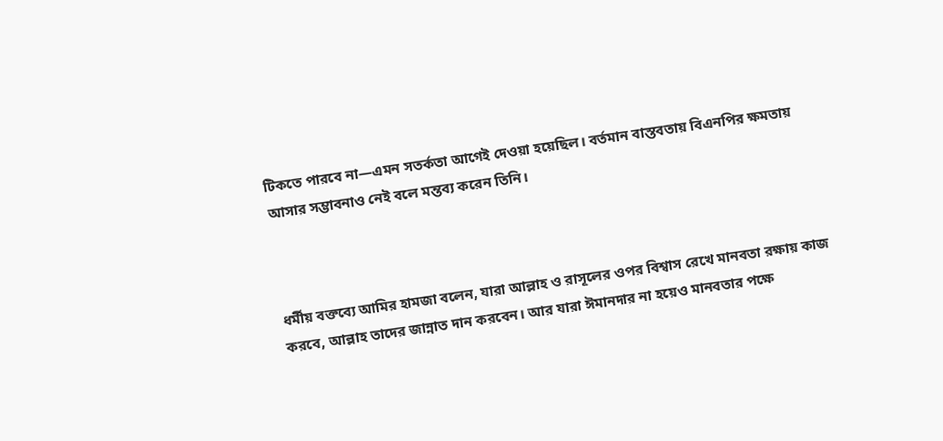টিকতে পারবে না—এমন সতর্কতা আগেই দেওয়া হয়েছিল। বর্তমান বাস্তবতায় বিএনপির ক্ষমতায় আসার সম্ভাবনাও নেই বলে মন্তব্য করেন তিনি।



ধর্মীয় বক্তব্যে আমির হামজা বলেন, যারা আল্লাহ ও রাসূলের ওপর বিশ্বাস রেখে মানবতা রক্ষায় কাজ করবে, আল্লাহ তাদের জান্নাত দান করবেন। আর যারা ঈমানদার না হয়েও মানবতার পক্ষে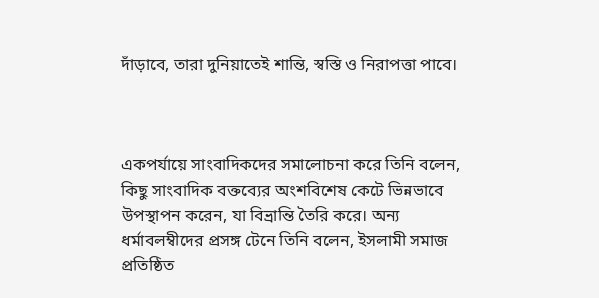দাঁড়াবে, তারা দুনিয়াতেই শান্তি, স্বস্তি ও নিরাপত্তা পাবে।



একপর্যায়ে সাংবাদিকদের সমালোচনা করে তিনি বলেন, কিছু সাংবাদিক বক্তব্যের অংশবিশেষ কেটে ভিন্নভাবে উপস্থাপন করেন, যা বিভ্রান্তি তৈরি করে। অন্য ধর্মাবলম্বীদের প্রসঙ্গ টেনে তিনি বলেন, ইসলামী সমাজ প্রতিষ্ঠিত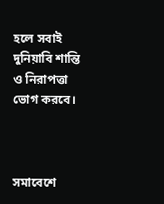হলে সবাই দুনিয়াবি শান্তি ও নিরাপত্তা ভোগ করবে।



সমাবেশে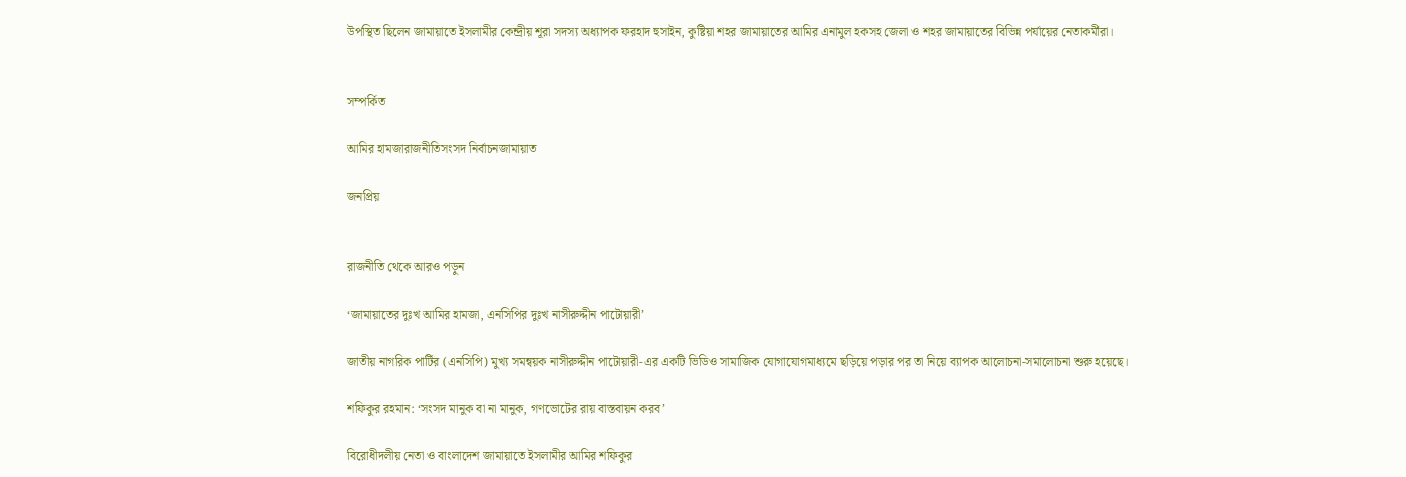উপস্থিত ছিলেন জামায়াতে ইসলামীর কেন্দ্রীয় শূরা সদস্য অধ্যাপক ফরহাদ হুসাইন, কুষ্টিয়া শহর জামায়াতের আমির এনামুল হকসহ জেলা ও শহর জামায়াতের বিভিন্ন পর্যায়ের নেতাকর্মীরা।


সম্পর্কিত

আমির হামজারাজনীতিসংসদ নির্বাচনজামায়াত

জনপ্রিয়


রাজনীতি থেকে আরও পড়ুন

‘জামায়াতের দুঃখ আমির হামজা, এনসিপির দুঃখ নাসীরুদ্দীন পাটোয়ারী’

জাতীয় নাগরিক পার্টির (এনসিপি) মুখ্য সমন্বয়ক নাসীরুদ্দীন পাটোয়ারী-এর একটি ভিডিও সামাজিক যোগাযোগমাধ্যমে ছড়িয়ে পড়ার পর তা নিয়ে ব্যাপক আলোচনা-সমালোচনা শুরু হয়েছে।

শফিকুর রহমান: ‘সংসদ মানুক বা না মানুক, গণভোটের রায় বাস্তবায়ন করব’

বিরোধীদলীয় নেতা ও বাংলাদেশ জামায়াতে ইসলামীর আমির শফিকুর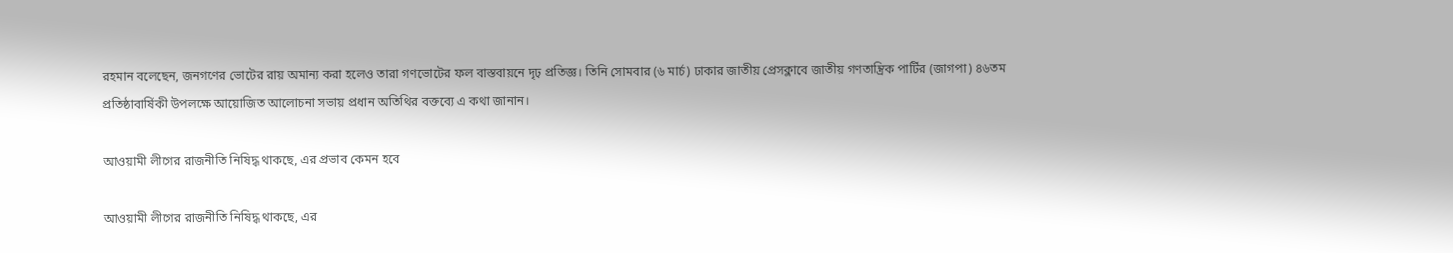রহমান বলেছেন, জনগণের ভোটের রায় অমান্য করা হলেও তারা গণভোটের ফল বাস্তবায়নে দৃঢ় প্রতিজ্ঞ। তিনি সোমবার (৬ মার্চ) ঢাকার জাতীয় প্রেসক্লাবে জাতীয় গণতান্ত্রিক পার্টির (জাগপা) ৪৬তম প্রতিষ্ঠাবার্ষিকী উপলক্ষে আয়োজিত আলোচনা সভায় প্রধান অতিথির বক্তব্যে এ কথা জানান।

আওয়ামী লীগের রাজনীতি নিষিদ্ধ থাকছে, এর প্রভাব কেমন হবে

আওয়ামী লীগের রাজনীতি নিষিদ্ধ থাকছে, এর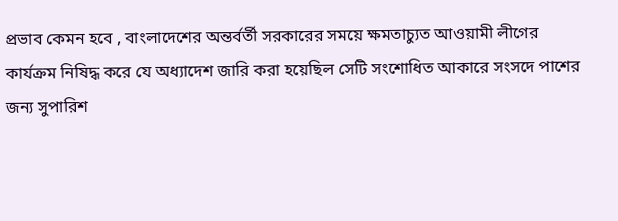প্রভাব কেমন হবে , বাংলাদেশের অন্তর্বর্তী সরকারের সময়ে ক্ষমতাচ্যুত আওয়ামী লীগের কার্যক্রম নিষিদ্ধ করে যে অধ্যাদেশ জারি করা হয়েছিল সেটি সংশোধিত আকারে সংসদে পাশের জন্য সুপারিশ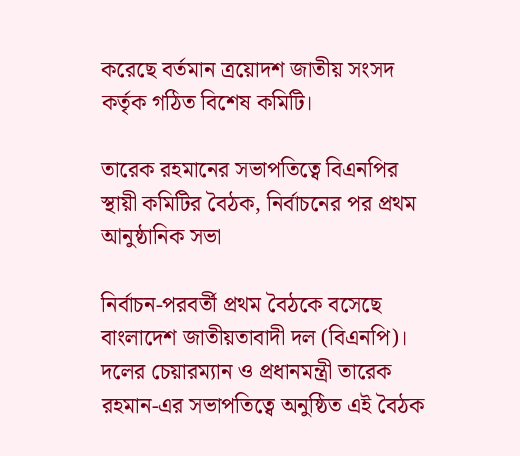করেছে বর্তমান ত্রয়োদশ জাতীয় সংসদ কর্তৃক গঠিত বিশেষ কমিটি।

তারেক রহমানের সভাপতিত্বে বিএনপির স্থায়ী কমিটির বৈঠক, নির্বাচনের পর প্রথম আনুষ্ঠানিক সভা

নির্বাচন-পরবর্তী প্রথম বৈঠকে বসেছে বাংলাদেশ জাতীয়তাবাদী দল (বিএনপি)। দলের চেয়ারম্যান ও প্রধানমন্ত্রী তারেক রহমান-এর সভাপতিত্বে অনুষ্ঠিত এই বৈঠক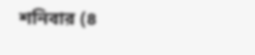শনিবার (৪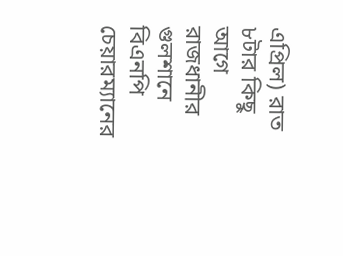এপ্রিল) রাত ৮টার কিছু আগে রাজধানীর গুলশানে বিএনপি চেয়ারম্যানের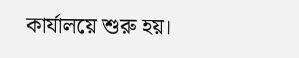কার্যালয়ে শুরু হয়।